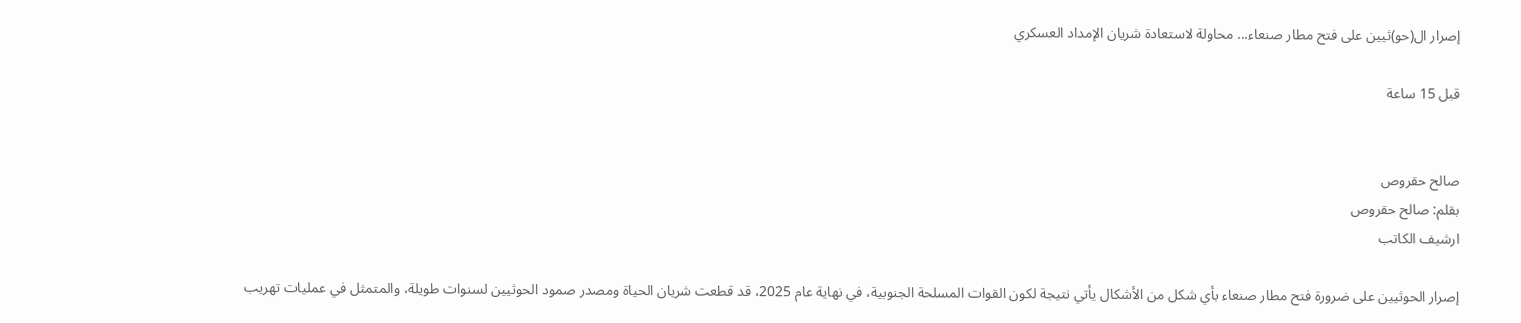إصرار ال(حو)ثيين على فتح مطار صنعاء... محاولة لاستعادة شريان الإمداد العسكري

قبل 15 ساعة


صالح حقروص
بقلم: صالح حقروص
ارشيف الكاتب

إصرار الحوثيين على ضرورة فتح مطار صنعاء بأي شكل من الأشكال يأتي نتيجة لكون القوات المسلحة الجنوبية، في نهاية عام 2025، قد قطعت شريان الحياة ومصدر صمود الحوثيين لسنوات طويلة، والمتمثل في عمليات تهريب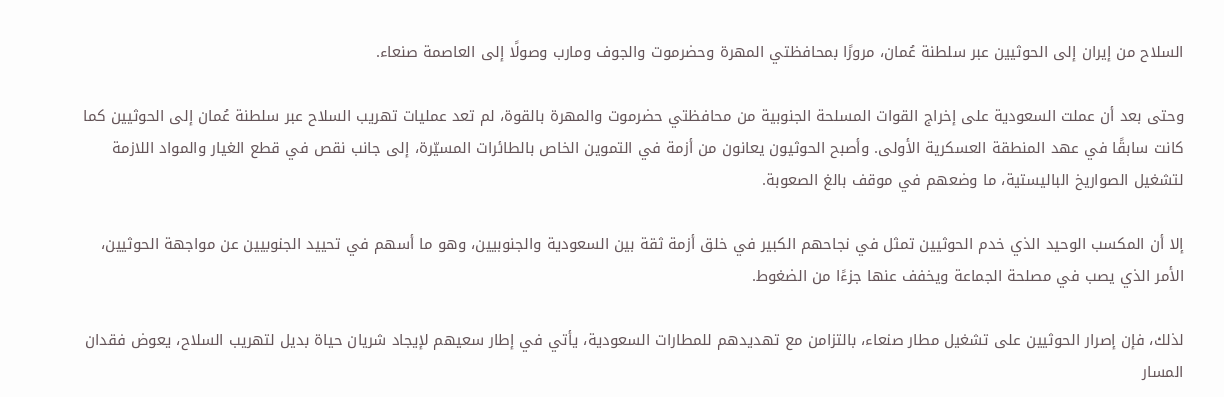السلاح من إيران إلى الحوثيين عبر سلطنة عُمان، مرورًا بمحافظتي المهرة وحضرموت والجوف ومارب وصولًا إلى العاصمة صنعاء.

وحتى بعد أن عملت السعودية على إخراج القوات المسلحة الجنوبية من محافظتي حضرموت والمهرة بالقوة، لم تعد عمليات تهريب السلاح عبر سلطنة عُمان إلى الحوثيين كما كانت سابقًا في عهد المنطقة العسكرية الأولى. وأصبح الحوثيون يعانون من أزمة في التموين الخاص بالطائرات المسيّرة، إلى جانب نقص في قطع الغيار والمواد اللازمة لتشغيل الصواريخ الباليستية، ما وضعهم في موقف بالغ الصعوبة.

إلا أن المكسب الوحيد الذي خدم الحوثيين تمثل في نجاحهم الكبير في خلق أزمة ثقة بين السعودية والجنوبيين، وهو ما أسهم في تحييد الجنوبيين عن مواجهة الحوثيين، الأمر الذي يصب في مصلحة الجماعة ويخفف عنها جزءًا من الضغوط.

لذلك، فإن إصرار الحوثيين على تشغيل مطار صنعاء، بالتزامن مع تهديدهم للمطارات السعودية، يأتي في إطار سعيهم لإيجاد شريان حياة بديل لتهريب السلاح، يعوض فقدان المسار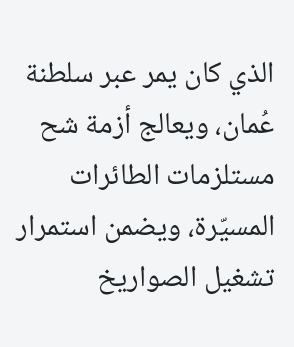الذي كان يمر عبر سلطنة عُمان، ويعالج أزمة شح مستلزمات الطائرات المسيّرة، ويضمن استمرار تشغيل الصواريخ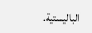الباليستية.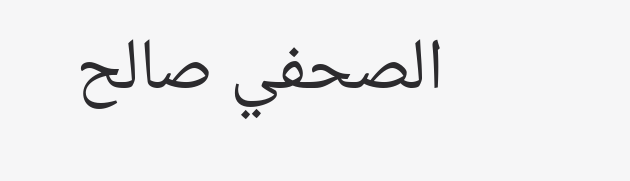الصحفي صالح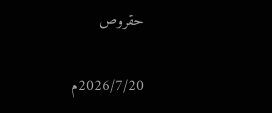حقروص

2026/7/20م